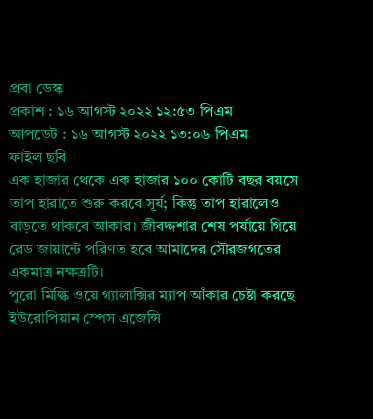প্রবা ডেস্ক
প্রকাশ : ১৬ আগস্ট ২০২২ ১২:৫৩ পিএম
আপডেট : ১৬ আগস্ট ২০২২ ১৩:০৬ পিএম
ফাইল ছবি
এক হাজার থেকে এক হাজার ১০০ কোটি বছর বয়সে তাপ হারাতে শুরু করবে সূর্য; কিন্তু তাপ হারালেও বাড়তে থাকবে আকার। জীবদ্দশার শেষ পর্যায়ে গিয়ে রেড জায়ান্টে পরিণত হবে আমাদের সৌরজগতের একমাত্র নক্ষত্রটি।
পুরো মিল্কি ওয়ে গ্যালাক্সির ম্যাপ আঁকার চেষ্টা করছে ইউরোপিয়ান স্পেস এজেন্সি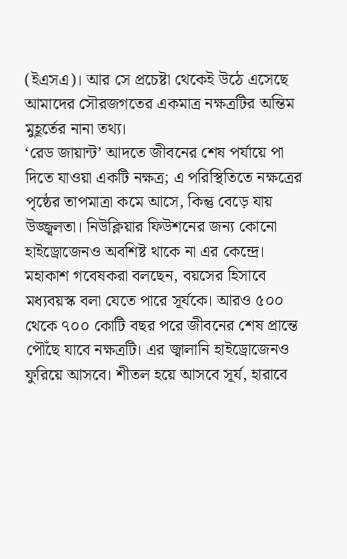(ইএসএ)। আর সে প্রচেষ্টা থেকেই উঠে এসেছে আমাদের সৌরজগতের একমাত্র নক্ষত্রটির অন্তিম মুহূর্তের নানা তথ্য।
‘রেড জায়ান্ট’ আদতে জীবনের শেষ পর্যায়ে পা দিতে যাওয়া একটি নক্ষত্র; এ পরিস্থিতিতে নক্ষত্রের পৃষ্ঠের তাপমাত্রা কমে আসে, কিন্তু বেড়ে যায় উজ্জ্বলতা। নিউক্লিয়ার ফিউশনের জন্য কোনো হাইড্রোজেনও অবশিষ্ট থাকে না এর কেন্দ্রে।
মহাকাশ গবেষকরা বলছেন, বয়সের হিসাবে মধ্যবয়স্ক বলা যেতে পারে সূর্যকে। আরও ৫০০ থেকে ৭০০ কোটি বছর পরে জীবনের শেষ প্রান্তে পৌঁছে যাবে নক্ষত্রটি। এর জ্বালানি হাইড্রোজেনও ফুরিয়ে আসবে। শীতল হয়ে আসবে সূর্য, হারাবে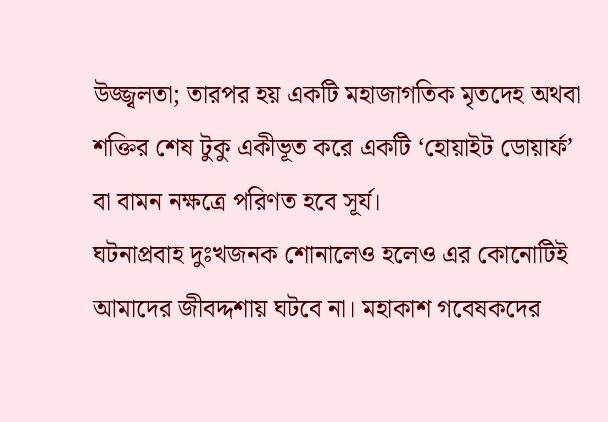উজ্জ্বলতা; তারপর হয় একটি মহাজাগতিক মৃতদেহ অথবা শক্তির শেষ টুকু একীভূত করে একটি ‘হোয়াইট ডোয়ার্ফ’ বা বামন নক্ষত্রে পরিণত হবে সূর্য।
ঘটনাপ্রবাহ দুঃখজনক শোনালেও হলেও এর কোনোটিই আমাদের জীবদ্দশায় ঘটবে না। মহাকাশ গবেষকদের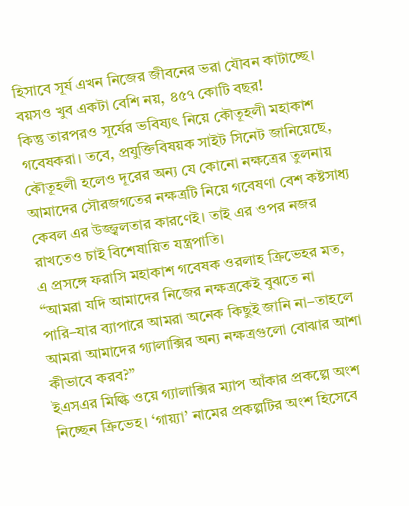হিসাবে সূর্য এখন নিজের জীবনের ভরা যৌবন কাটাচ্ছে। বয়সও খুব একটা বেশি নয়, ৪৫৭ কোটি বছর!
কিন্তু তারপরও সূর্যের ভবিষ্যৎ নিয়ে কৌতূহলী মহাকাশ গবেষকরা। তবে, প্রযুক্তিবিষয়ক সাইট সিনেট জানিয়েছে, কৌতূহলী হলেও দূরের অন্য যে কোনো নক্ষত্রের তুলনায় আমাদের সৌরজগতের নক্ষত্রটি নিয়ে গবেষণা বেশ কষ্টসাধ্য কেবল এর উজ্জ্বলতার কারণেই। তাই এর ওপর নজর রাখতেও চাই বিশেষায়িত যন্ত্রপাতি।
এ প্রসঙ্গে ফরাসি মহাকাশ গবেষক ওরলাহ ক্রিভেহর মত, “আমরা যদি আমাদের নিজের নক্ষত্রকেই বুঝতে না পারি–যার ব্যাপারে আমরা অনেক কিছুই জানি না–তাহলে আমরা আমাদের গ্যালাক্সির অন্য নক্ষত্রগুলো বোঝার আশা কীভাবে করব?”
ইএসএর মিল্কি ওয়ে গ্যালাক্সির ম্যাপ আঁকার প্রকল্পে অংশ নিচ্ছেন ক্রিভেহ। ‘গায়্যা’ নামের প্রকল্পটির অংশ হিসেবে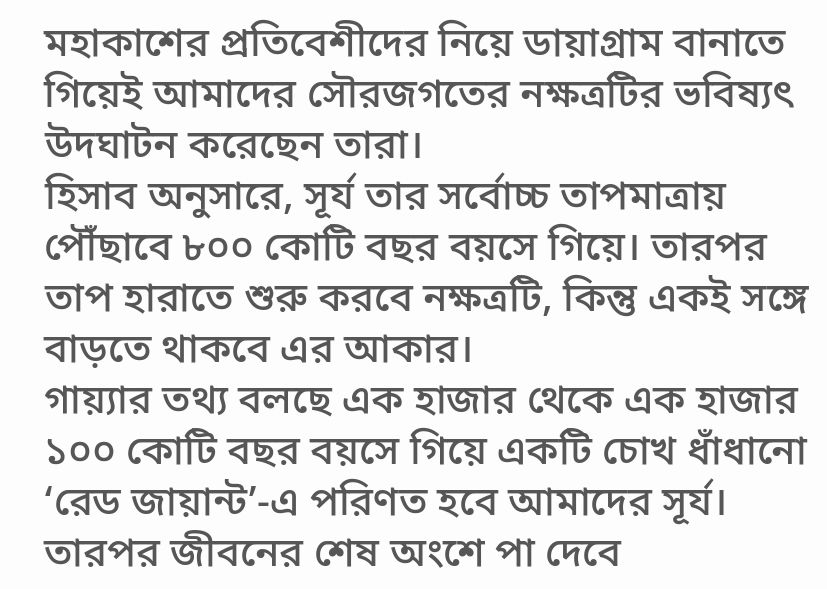মহাকাশের প্রতিবেশীদের নিয়ে ডায়াগ্রাম বানাতে গিয়েই আমাদের সৌরজগতের নক্ষত্রটির ভবিষ্যৎ উদঘাটন করেছেন তারা।
হিসাব অনুসারে, সূর্য তার সর্বোচ্চ তাপমাত্রায় পৌঁছাবে ৮০০ কোটি বছর বয়সে গিয়ে। তারপর তাপ হারাতে শুরু করবে নক্ষত্রটি, কিন্তু একই সঙ্গে বাড়তে থাকবে এর আকার।
গায়্যার তথ্য বলছে এক হাজার থেকে এক হাজার ১০০ কোটি বছর বয়সে গিয়ে একটি চোখ ধাঁধানো ‘রেড জায়ান্ট’-এ পরিণত হবে আমাদের সূর্য। তারপর জীবনের শেষ অংশে পা দেবে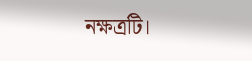নক্ষত্রটি।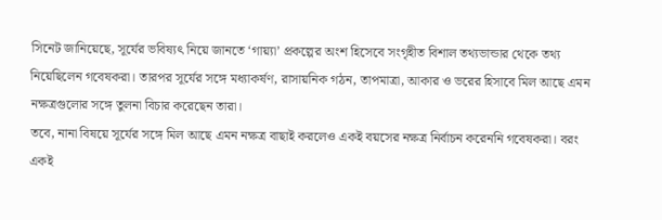সিনেট জানিয়েছে, সূর্যের ভবিষ্যৎ নিয়ে জানতে ‘গায়্যা’ প্রকল্পের অংশ হিসেবে সংগৃহীত বিশাল তথ্যভান্ডার থেকে তথ্য নিয়েছিলেন গবেষকরা। তারপর সূর্যের সঙ্গে মধ্যাকর্ষণ, রাসায়নিক গঠন, তাপমাত্রা, আকার ও ভরের হিসাবে মিল আছে এমন নক্ষত্রগুলোর সঙ্গে তুলনা বিচার করেছেন তারা।
তবে, নানা বিষয়ে সূর্যের সঙ্গে মিল আছে এমন নক্ষত্র বাছাই করলেও একই বয়সের নক্ষত্র নির্বাচন করেননি গবেষকরা। বরং একই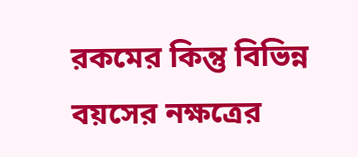রকমের কিন্তু বিভিন্ন বয়সের নক্ষত্রের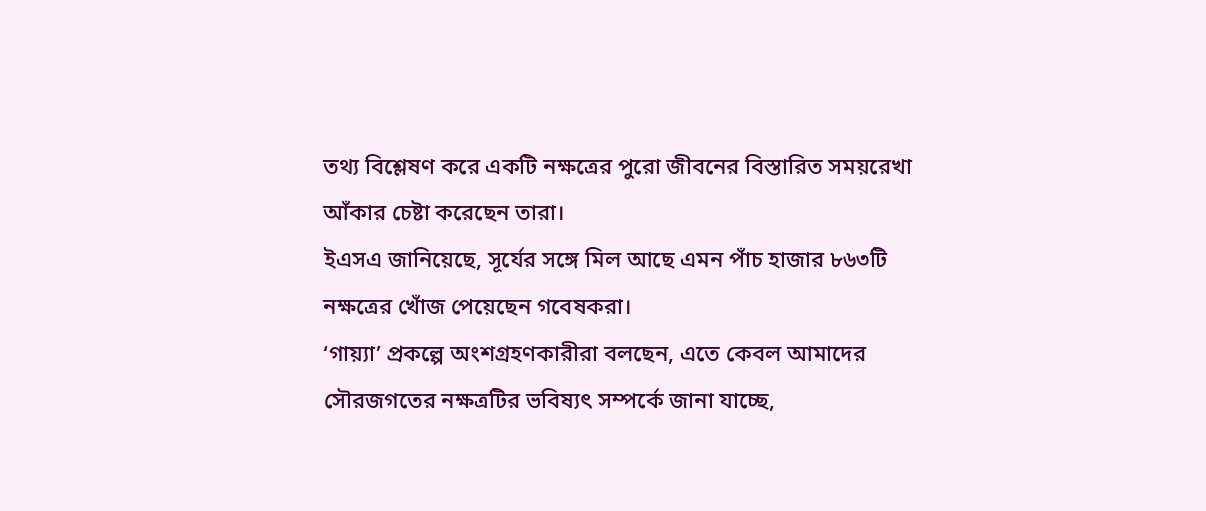তথ্য বিশ্লেষণ করে একটি নক্ষত্রের পুরো জীবনের বিস্তারিত সময়রেখা আঁকার চেষ্টা করেছেন তারা।
ইএসএ জানিয়েছে, সূর্যের সঙ্গে মিল আছে এমন পাঁচ হাজার ৮৬৩টি নক্ষত্রের খোঁজ পেয়েছেন গবেষকরা।
‘গায়্যা’ প্রকল্পে অংশগ্রহণকারীরা বলছেন, এতে কেবল আমাদের সৌরজগতের নক্ষত্রটির ভবিষ্যৎ সম্পর্কে জানা যাচ্ছে,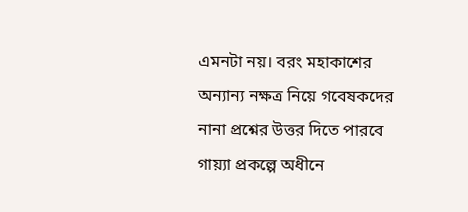এমনটা নয়। বরং মহাকাশের অন্যান্য নক্ষত্র নিয়ে গবেষকদের নানা প্রশ্নের উত্তর দিতে পারবে গায়্যা প্রকল্পে অধীনে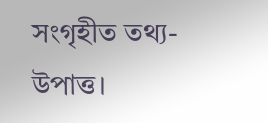সংগৃহীত তথ্য-উপাত্ত।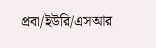প্রবা/ইউরি/এসআর